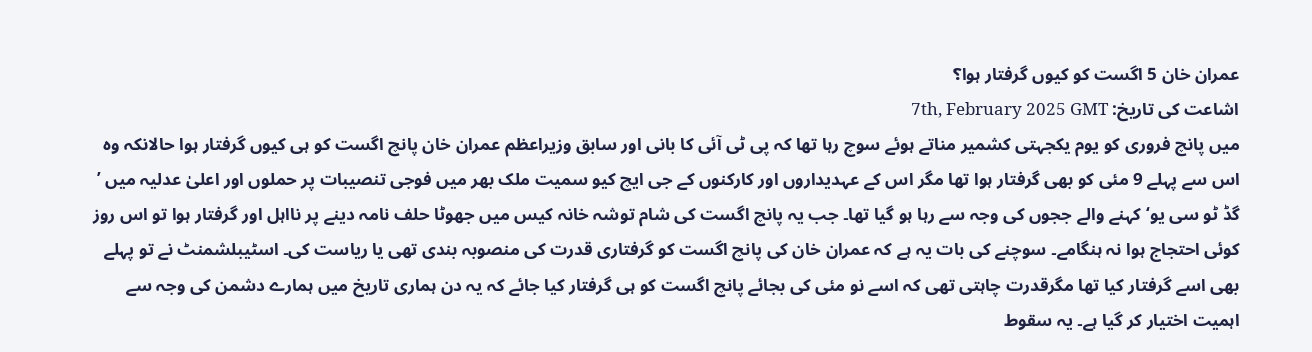عمران خان 5 اگست کو کیوں گرفتار ہوا؟
اشاعت کی تاریخ: 7th, February 2025 GMT
میں پانچ فروری کو یوم یکجہتی کشمیر مناتے ہوئے سوچ رہا تھا کہ پی ٹی آئی کا بانی اور سابق وزیراعظم عمران خان پانچ اگست کو ہی کیوں گرفتار ہوا حالانکہ وہ اس سے پہلے 9 مئی کو بھی گرفتار ہوا تھا مگر اس کے عہدیداروں اور کارکنوں کے جی ایچ کیو سمیت ملک بھر میں فوجی تنصیبات پر حملوں اور اعلیٰ عدلیہ میں ’ گڈ ٹو سی یو‘ کہنے والے ججوں کی وجہ سے رہا ہو گیا تھا۔ جب یہ پانچ اگست کی شام توشہ خانہ کیس میں جھوٹا حلف نامہ دینے پر نااہل اور گرفتار ہوا تو اس روز کوئی احتجاج ہوا نہ ہنگامے۔ سوچنے کی بات یہ ہے کہ عمران خان کی پانچ اگست کو گرفتاری قدرت کی منصوبہ بندی تھی یا ریاست کی۔ اسٹیبلشمنٹ نے تو پہلے بھی اسے گرفتار کیا تھا مگرقدرت چاہتی تھی کہ اسے نو مئی کی بجائے پانچ اگست کو ہی گرفتار کیا جائے کہ یہ دن ہماری تاریخ میں ہمارے دشمن کی وجہ سے اہمیت اختیار کر گیا ہے۔ یہ سقوط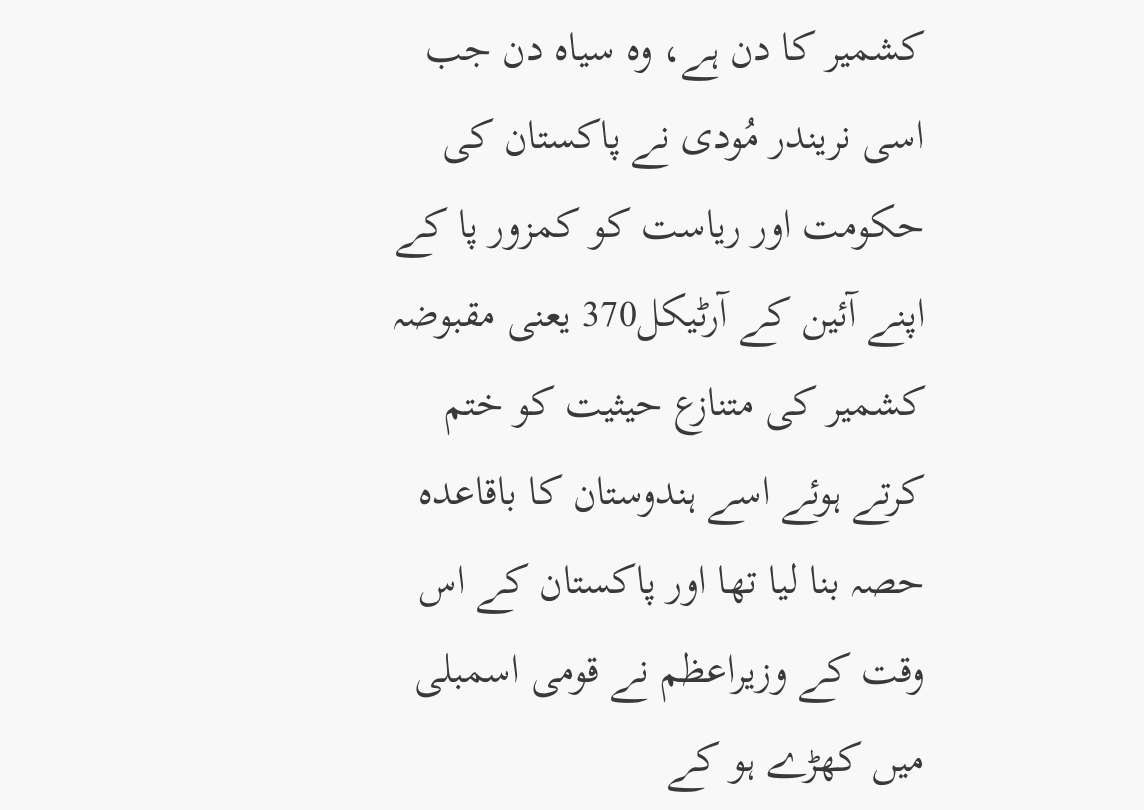کشمیر کا دن ہے، وہ سیاہ دن جب اسی نریندر مُودی نے پاکستان کی حکومت اور ریاست کو کمزور پا کے اپنے آئین کے آرٹیکل370 یعنی مقبوضہ کشمیر کی متنازع حیثیت کو ختم کرتے ہوئے اسے ہندوستان کا باقاعدہ حصہ بنا لیا تھا اور پاکستان کے اس وقت کے وزیراعظم نے قومی اسمبلی میں کھڑے ہو کے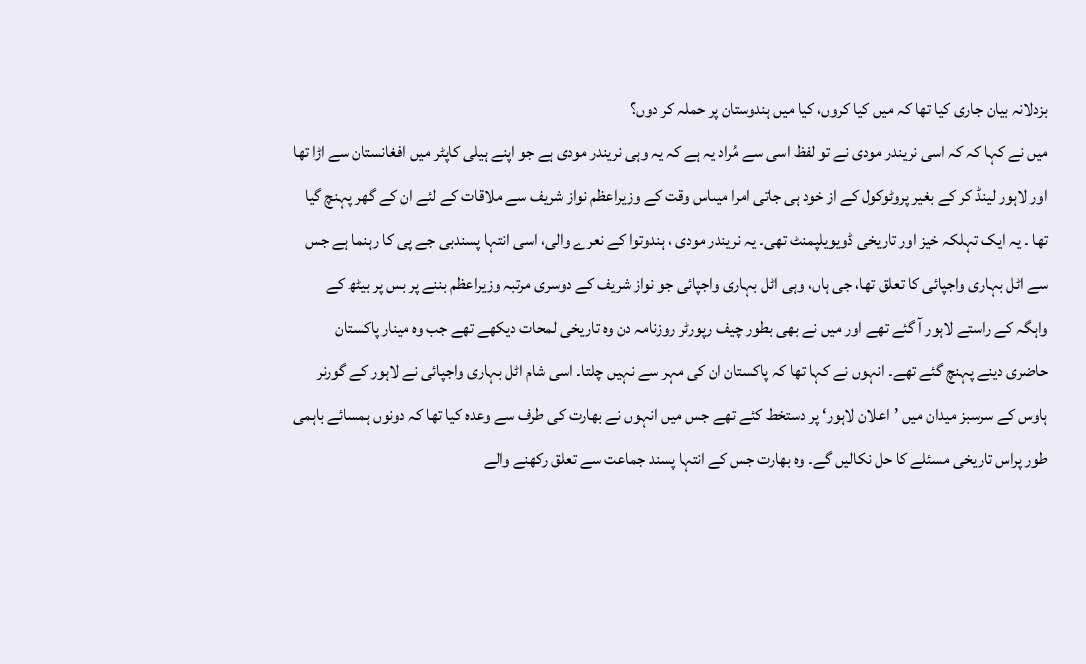بزدلانہ بیان جاری کیا تھا کہ میں کیا کروں، کیا میں ہندوستان پر حملہ کر دوں؟
میں نے کہا کہ کہ اسی نریندر مودی نے تو لفظ اسی سے مُراد یہ ہے کہ یہ وہی نریندر مودی ہے جو اپنے ہیلی کاپٹر میں افغانستان سے اڑا تھا اور لاہور لینڈ کر کے بغیر پروٹوکول کے از خود ہی جاتی امرا میںاس وقت کے وزیراعظم نواز شریف سے ملاقات کے لئے ان کے گھر پہنچ گیا تھا ۔ یہ ایک تہلکہ خیز اور تاریخی ڈویویلپمنٹ تھی۔ یہ نریندر مودی ، ہندوتوا کے نعرے والی، اسی انتہا پسندبی جے پی کا رہنما ہے جس سے اٹل بہاری واجپائی کا تعلق تھا، جی ہاں، وہی اٹل بہاری واجپائی جو نواز شریف کے دوسری مرتبہ وزیراعظم بننے پر بس پر بیٹھ کے واہگہ کے راستے لاہور آ گئے تھے اور میں نے بھی بطور چیف رپورٹر روزنامہ دن وہ تاریخی لمحات دیکھے تھے جب وہ مینار پاکستان حاضری دینے پہنچ گئے تھے۔ انہوں نے کہا تھا کہ پاکستان ان کی مہر سے نہیں چلتا۔ اسی شام اٹل بہاری واجپائی نے لاہور کے گورنر ہاوس کے سرسبز میدان میں ’اعلان لاہور‘ پر دستخط کئے تھے جس میں انہوں نے بھارت کی طرف سے وعدہ کیا تھا کہ دونوں ہمسائے باہمی طور پراس تاریخی مسئلے کا حل نکالیں گے۔ وہ بھارت جس کے انتہا پسند جماعت سے تعلق رکھنے والے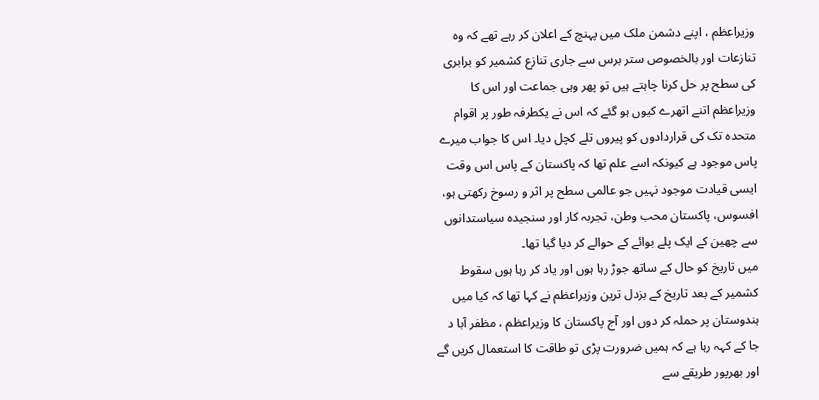وزیراعظم ، اپنے دشمن ملک میں پہنچ کے اعلان کر رہے تھے کہ وہ تنازعات اور بالخصوص ستر برس سے جاری تنازع کشمیر کو برابری کی سطح پر حل کرنا چاہتے ہیں تو پھر وہی جماعت اور اس کا وزیراعظم اتنے اتھرے کیوں ہو گئے کہ اس نے یکطرفہ طور پر اقوام متحدہ تک کی قراردادوں کو پیروں تلے کچل دیا۔ اس کا جواب میرے پاس موجود ہے کیونکہ اسے علم تھا کہ پاکستان کے پاس اس وقت ایسی قیادت موجود نہیں جو عالمی سطح پر اثر و رسوخ رکھتی ہو، افسوس، پاکستان محب وطن، تجربہ کار اور سنجیدہ سیاستدانوں سے چھین کے ایک پلے بوائے کے حوالے کر دیا گیا تھا۔
میں تاریخ کو حال کے ساتھ جوڑ رہا ہوں اور یاد کر رہا ہوں سقوط کشمیر کے بعد تاریخ کے بزدل ترین وزیراعظم نے کہا تھا کہ کیا میں ہندوستان پر حملہ کر دوں اور آج پاکستان کا وزیراعظم ، مظفر آبا د جا کے کہہ رہا ہے کہ ہمیں ضرورت پڑی تو طاقت کا استعمال کریں گے اور بھرپور طریقے سے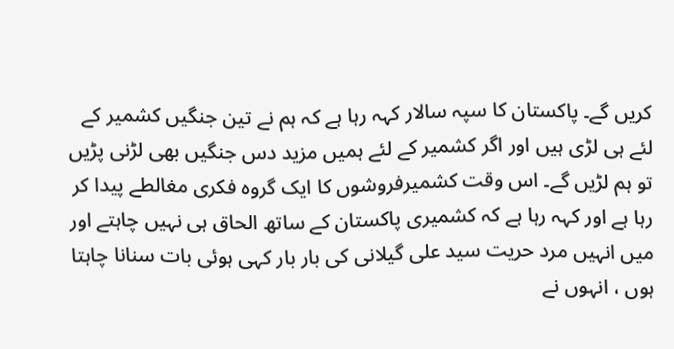کریں گے۔ پاکستان کا سپہ سالار کہہ رہا ہے کہ ہم نے تین جنگیں کشمیر کے لئے ہی لڑی ہیں اور اگر کشمیر کے لئے ہمیں مزید دس جنگیں بھی لڑنی پڑیں تو ہم لڑیں گے۔ اس وقت کشمیرفروشوں کا ایک گروہ فکری مغالطے پیدا کر رہا ہے اور کہہ رہا ہے کہ کشمیری پاکستان کے ساتھ الحاق ہی نہیں چاہتے اور میں انہیں مرد حریت سید علی گیلانی کی بار بار کہی ہوئی بات سنانا چاہتا ہوں ، انہوں نے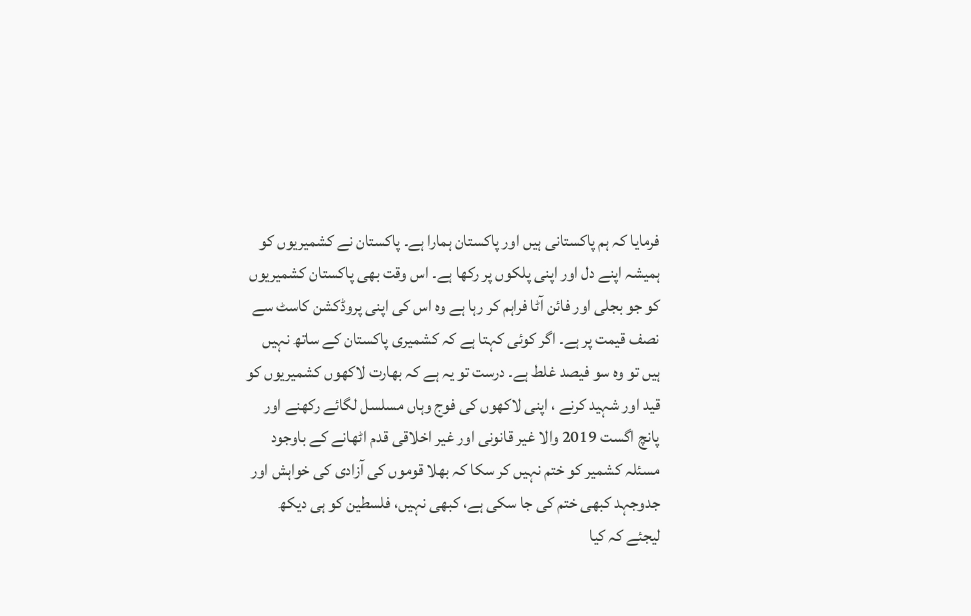فرمایا کہ ہم پاکستانی ہیں اور پاکستان ہمارا ہے۔ پاکستان نے کشمیریوں کو ہمیشہ اپنے دل اور اپنی پلکوں پر رکھا ہے۔ اس وقت بھی پاکستان کشمیریوں کو جو بجلی اور فائن آٹا فراہم کر رہا ہے وہ اس کی اپنی پروڈکشن کاسٹ سے نصف قیمت پر ہے۔ اگر کوئی کہتا ہے کہ کشمیری پاکستان کے ساتھ نہیں ہیں تو وہ سو فیصد غلط ہے۔ درست تو یہ ہے کہ بھارت لاکھوں کشمیریوں کو قید اور شہید کرنے ، اپنی لاکھوں کی فوج وہاں مسلسل لگائے رکھنے اور پانچ اگست 2019 والا غیر قانونی اور غیر اخلاقی قدم اٹھانے کے باوجود مسئلہ کشمیر کو ختم نہیں کر سکا کہ بھلا قوموں کی آزادی کی خواہش اور جدوجہد کبھی ختم کی جا سکی ہے، کبھی نہیں، فلسطین کو ہی دیکھ لیجئے کہ کیا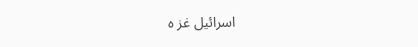اسرائیل غز ہ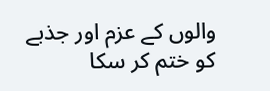والوں کے عزم اور جذبے کو ختم کر سکا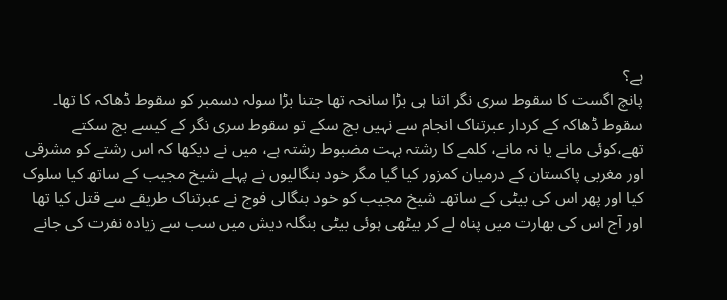ہے؟
پانچ اگست کا سقوط سری نگر اتنا ہی بڑا سانحہ تھا جتنا بڑا سولہ دسمبر کو سقوط ڈھاکہ کا تھا۔ سقوط ڈھاکہ کے کردار عبرتناک انجام سے نہیں بچ سکے تو سقوط سری نگر کے کیسے بچ سکتے تھے،کوئی مانے یا نہ مانے، کلمے کا رشتہ بہت مضبوط رشتہ ہے، میں نے دیکھا کہ اس رشتے کو مشرقی اور مغربی پاکستان کے درمیان کمزور کیا گیا مگر خود بنگالیوں نے پہلے شیخ مجیب کے ساتھ کیا سلوک کیا اور پھر اس کی بیٹی کے ساتھ۔ شیخ مجیب کو خود بنگالی فوج نے عبرتناک طریقے سے قتل کیا تھا اور آج اس کی بھارت میں پناہ لے کر بیٹھی ہوئی بیٹی بنگلہ دیش میں سب سے زیادہ نفرت کی جانے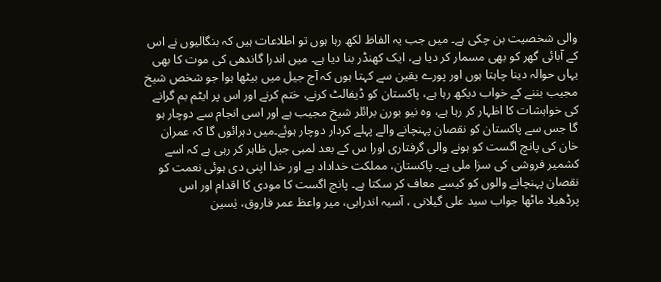والی شخصیت بن چکی ہے۔ میں جب یہ الفاظ لکھ رہا ہوں تو اطلاعات ہیں کہ بنگالیوں نے اس کے آبائی گھر کو بھی مسمار کر دیا ہے، ایک کھنڈر بنا دیا ہے۔ میں اندرا گاندھی کی موت کا بھی یہاں حوالہ دینا چاہتا ہوں اور پورے یقین سے کہتا ہوں کہ آج جیل میں بیٹھا ہوا جو شخص شیخ مجیب بننے کے خواب دیکھ رہا ہے، پاکستان کو ڈیفالٹ کرنے، ختم کرنے اور اس پر ایٹم بم گرانے کی خواہشات کا اظہار کر رہا ہے، وہ نیو بورن برائلر شیخ مجیب ہے اور اسی انجام سے دوچار ہو گا جس سے پاکستان کو نقصان پہنچانے والے پہلے کردار دوچار ہوئے۔میں دہرائوں گا کہ عمران خان کی پانچ اگست کو ہونے والی گرفتاری اورا س کے بعد لمبی جیل ظاہر کر رہی ہے کہ اسے کشمیر فروشی کی سزا ملی ہے۔ پاکستان، مملکت خداداد ہے اور خدا اپنی دی ہوئی نعمت کو نقصان پہنچانے والوں کو کیسے معاف کر سکتا ہے۔ پانچ اگست کا مودی کا اقدام اور اس پرڈھیلا ماٹھا جواب سید علی گیلانی ، آسیہ اندرابی، میر واعظ عمر فاروق، یٰسین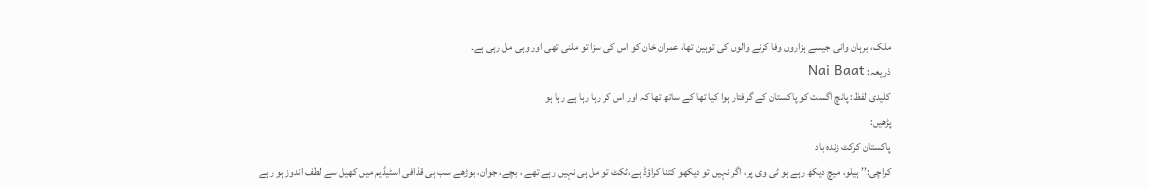ملک، برہان وانی جیسے ہزاروں وفا کرنے والوں کی توہین تھا، عمران خان کو اس کی سزا تو ملنی تھی اور وہی مل رہی ہے۔
ذریعہ: Nai Baat
کلیدی لفظ: پانچ اگست کو پاکستان کے گرفتار ہوا کیا تھا کے ساتھ تھا کہ اور اس کر رہا رہا ہے رہا ہو
پڑھیں:
پاکستان کرکٹ زندہ باد
کراچی:’’ ہیلو، میچ دیکھ رہے ہو ٹی وی پر، اگر نہیں تو دیکھو کتنا کراؤڈ ہے،ٹکٹ تو مل ہی نہیں رہے تھے ، بچے، جوان، بوڑھے سب ہی قذافی اسٹیڈیم میں کھیل سے لطف اندوز ہو رہے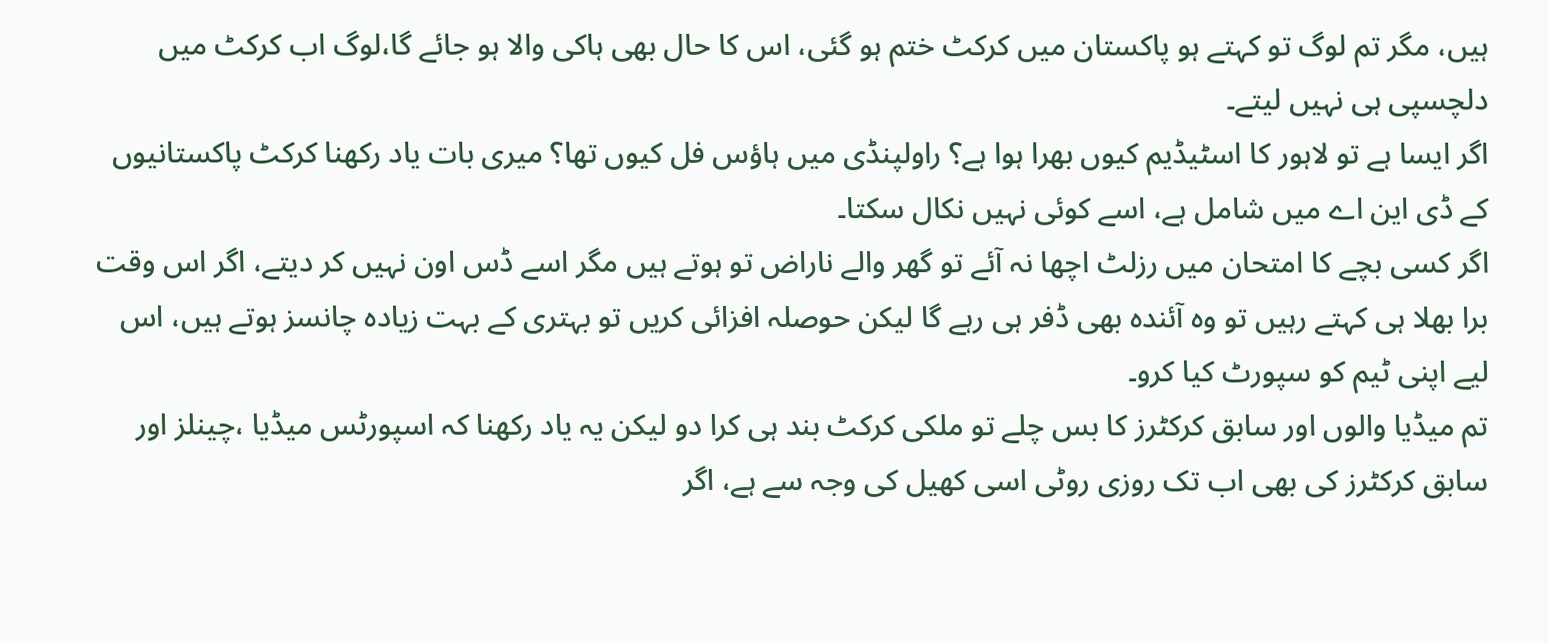ہیں، مگر تم لوگ تو کہتے ہو پاکستان میں کرکٹ ختم ہو گئی، اس کا حال بھی ہاکی والا ہو جائے گا،لوگ اب کرکٹ میں دلچسپی ہی نہیں لیتے۔
اگر ایسا ہے تو لاہور کا اسٹیڈیم کیوں بھرا ہوا ہے؟ راولپنڈی میں ہاؤس فل کیوں تھا؟ میری بات یاد رکھنا کرکٹ پاکستانیوں کے ڈی این اے میں شامل ہے، اسے کوئی نہیں نکال سکتا۔
اگر کسی بچے کا امتحان میں رزلٹ اچھا نہ آئے تو گھر والے ناراض تو ہوتے ہیں مگر اسے ڈس اون نہیں کر دیتے، اگر اس وقت برا بھلا ہی کہتے رہیں تو وہ آئندہ بھی ڈفر ہی رہے گا لیکن حوصلہ افزائی کریں تو بہتری کے بہت زیادہ چانسز ہوتے ہیں، اس لیے اپنی ٹیم کو سپورٹ کیا کرو۔
تم میڈیا والوں اور سابق کرکٹرز کا بس چلے تو ملکی کرکٹ بند ہی کرا دو لیکن یہ یاد رکھنا کہ اسپورٹس میڈیا ،چینلز اور سابق کرکٹرز کی بھی اب تک روزی روٹی اسی کھیل کی وجہ سے ہے، اگر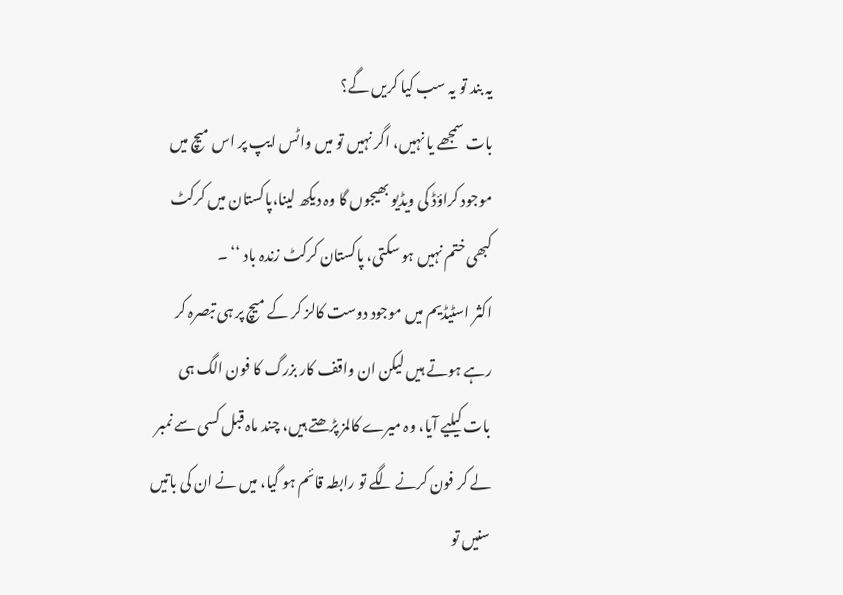یہ بند تو یہ سب کیا کریں گے؟
بات سمجھے یا نہیں، اگر نہیں تو میں واٹس ایپ پر اس میچ میں موجود کراؤڈ کی ویڈیو بھیجوں گا وہ دیکھ لینا،پاکستان میں کرکٹ کبھی ختم نہیں ہو سکتی، پاکستان کرکٹ زندہ باد ‘‘ ۔
اکثر اسٹیڈیم میں موجود دوست کالز کر کے میچ پر ہی تبصرہ کر رہے ہوتے ہیں لیکن ان واقف کار بزرگ کا فون الگ ہی بات کیلیے آیا، وہ میرے کالمز پڑھتے ہیں، چند ماہ قبل کسی سے نمبر لے کر فون کرنے لگے تو رابطہ قائم ہو گیا، میں نے ان کی باتیں سنیں تو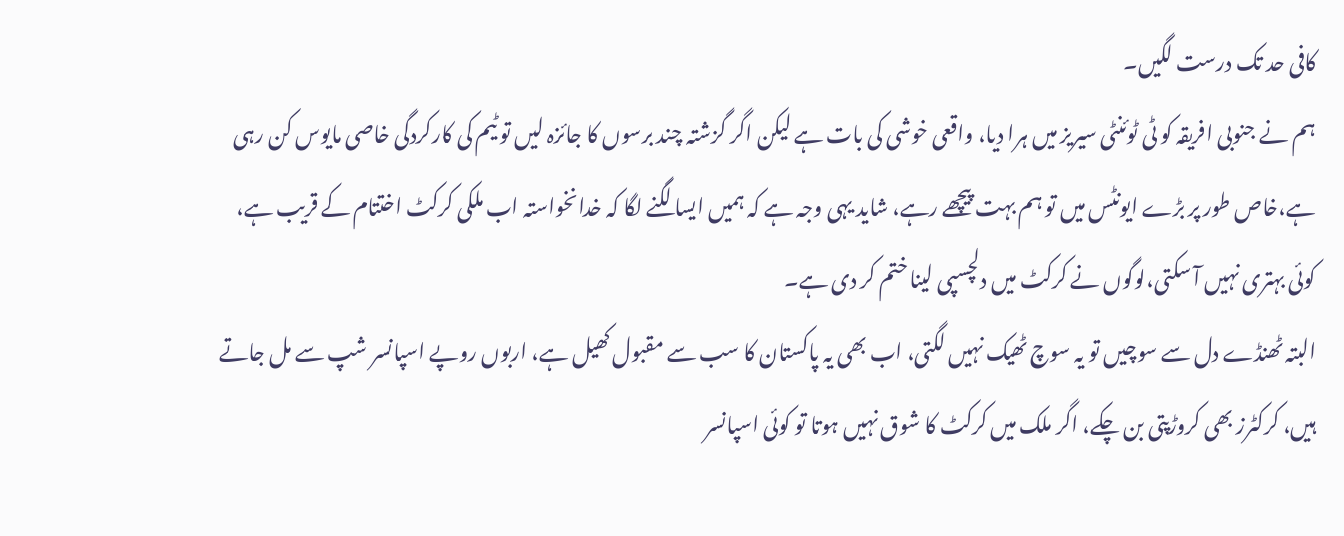کافی حد تک درست لگیں۔
ہم نے جنوبی افریقہ کو ٹی ٹوئنٹی سیریز میں ہرا دیا، واقعی خوشی کی بات ہے لیکن اگر گزشتہ چند برسوں کا جائزہ لیں تو ٹیم کی کارکردگی خاصی مایوس کن رہی ہے،خاص طور پر بڑے ایونٹس میں تو ہم بہت پیچھے رہے، شاید یہی وجہ ہے کہ ہمیں ایسا لگنے لگا کہ خدانخواستہ اب ملکی کرکٹ اختتام کے قریب ہے، کوئی بہتری نہیں آ سکتی،لوگوں نے کرکٹ میں دلچسپی لینا ختم کر دی ہے۔
البتہ ٹھنڈے دل سے سوچیں تو یہ سوچ ٹھیک نہیں لگتی، اب بھی یہ پاکستان کا سب سے مقبول کھیل ہے، اربوں روپے اسپانسر شپ سے مل جاتے ہیں، کرکٹرز بھی کروڑپتی بن چکے، اگر ملک میں کرکٹ کا شوق نہیں ہوتا تو کوئی اسپانسر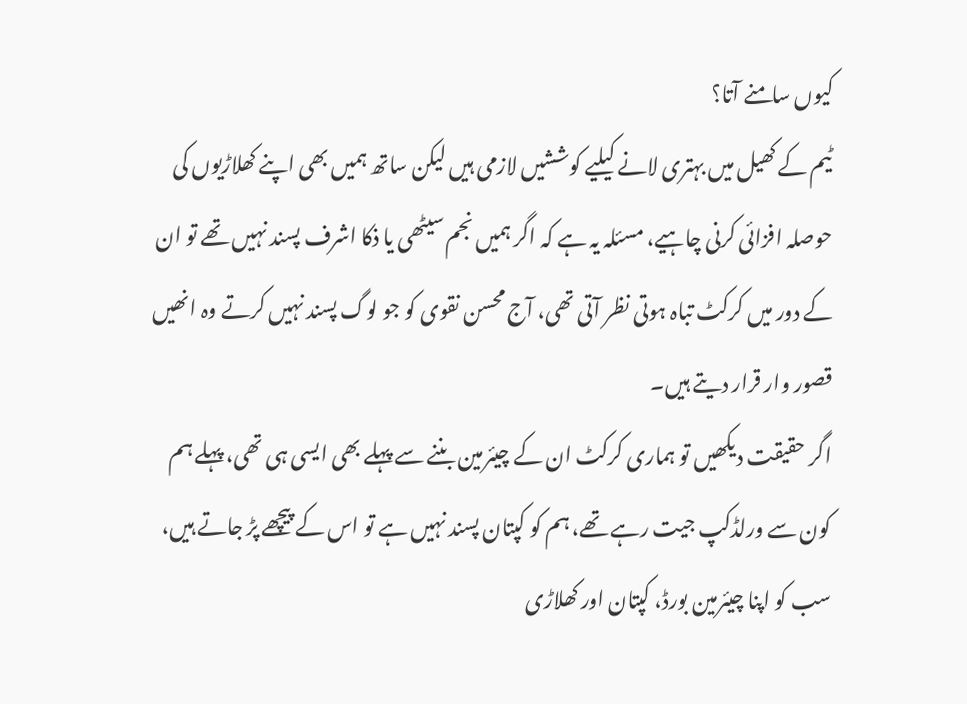کیوں سامنے آتا؟
ٹیم کے کھیل میں بہتری لانے کیلیے کوششیں لازمی ہیں لیکن ساتھ ہمیں بھی اپنے کھلاڑیوں کی حوصلہ افزائی کرنی چاہیے، مسئلہ یہ ہے کہ اگر ہمیں نجم سیٹھی یا ذکا اشرف پسند نہیں تھے تو ان کے دور میں کرکٹ تباہ ہوتی نظر آتی تھی، آج محسن نقوی کو جو لوگ پسند نہیں کرتے وہ انھیں قصور وار قرار دیتے ہیں۔
اگر حقیقت دیکھیں تو ہماری کرکٹ ان کے چیئرمین بننے سے پہلے بھی ایسی ہی تھی، پہلے ہم کون سے ورلڈکپ جیت رہے تھے، ہم کو کپتان پسند نہیں ہے تو اس کے پیچھے پڑ جاتے ہیں، سب کو اپنا چیئرمین بورڈ، کپتان اور کھلاڑی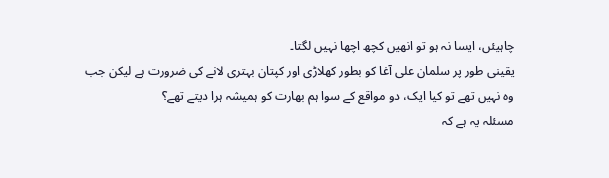چاہیئں، ایسا نہ ہو تو انھیں کچھ اچھا نہیں لگتا۔
یقینی طور پر سلمان علی آغا کو بطور کھلاڑی اور کپتان بہتری لانے کی ضرورت ہے لیکن جب وہ نہیں تھے تو کیا ایک، دو مواقع کے سوا ہم بھارت کو ہمیشہ ہرا دیتے تھے؟
مسئلہ یہ ہے کہ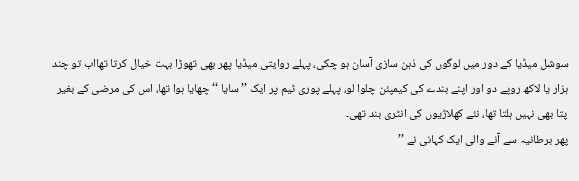سوشل میڈیا کے دور میں لوگوں کی ذہن سازی آسان ہو چکی، پہلے روایتی میڈیا پھر بھی تھوڑا بہت خیال کرتا تھااب تو چند ہزار یا لاکھ روپے دو اور اپنے بندے کی کیمپئن چلوا لو، پہلے پوری ٹیم پر ایک ’’ سایا ‘‘ چھایا ہوا تھا، اس کی مرضی کے بغیر پتا بھی نہیں ہلتا تھا، نئے کھلاڑیوں کی انٹری بند تھی۔
پھر برطانیہ سے آنے والی ایک کہانی نے ’’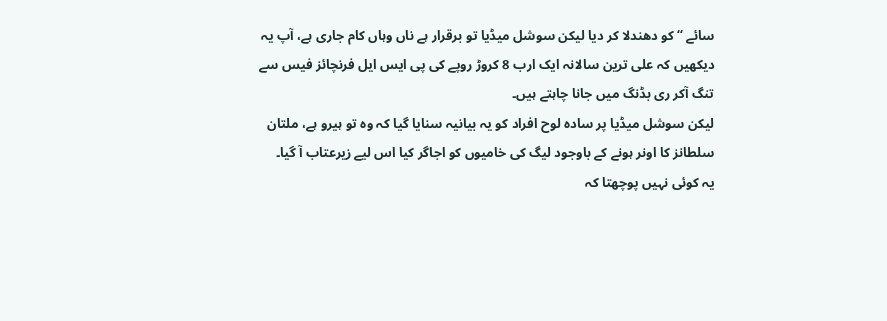سائے ‘‘ کو دھندلا کر دیا لیکن سوشل میڈیا تو برقرار ہے ناں وہاں کام جاری ہے، آپ یہ دیکھیں کہ علی ترین سالانہ ایک ارب 8 کروڑ روپے کی پی ایس ایل فرنچائز فیس سے تنگ آکر ری بڈنگ میں جانا چاہتے ہیں۔
لیکن سوشل میڈیا پر سادہ لوح افراد کو یہ بیانیہ سنایا گیا کہ وہ تو ہیرو ہے، ملتان سلطانز کا اونر ہونے کے باوجود لیگ کی خامیوں کو اجاگر کیا اس لیے زیرعتاب آ گیا۔
یہ کوئی نہیں پوچھتا کہ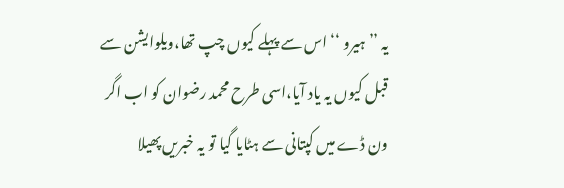یہ ’’ ہیرو ‘‘ اس سے پہلے کیوں چپ تھا،ویلوایشن سے قبل کیوں یہ یاد آیا،اسی طرح محمد رضوان کو اب اگر ون ڈے میں کپتانی سے ہٹایا گیا تو یہ خبریں پھیلا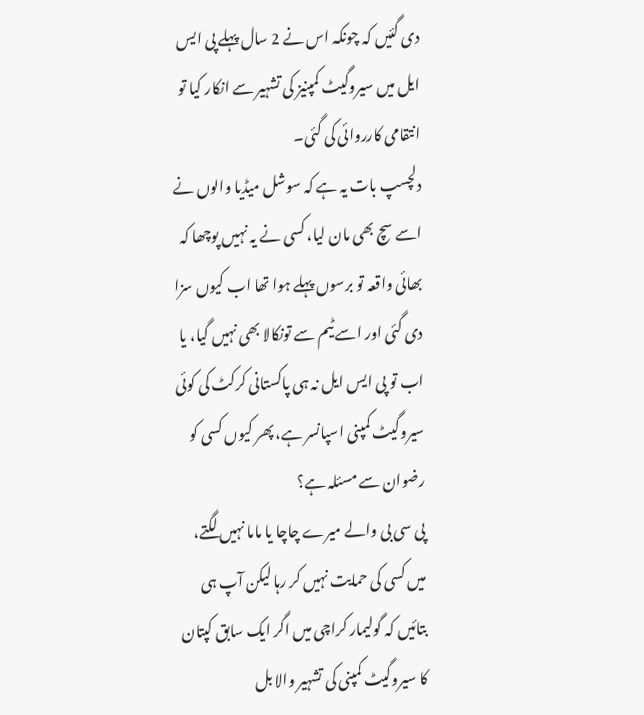دی گئیں کہ چونکہ اس نے 2 سال پہلے پی ایس ایل میں سیروگیٹ کمپنیز کی تشہیر سے انکار کیا تو انتقامی کارروائی کی گئی۔
دلچسپ بات یہ ہے کہ سوشل میڈیا والوں نے اسے سچ بھی مان لیا، کسی نے یہ نہیں پوچھا کہ بھائی واقعہ تو برسوں پہلے ہوا تھا اب کیوں سزا دی گئی اور اسے ٹیم سے تونکالا بھی نہیں گیا، یا اب تو پی ایس ایل نہ ہی پاکستانی کرکٹ کی کوئی سیروگیٹ کمپنی اسپانسر ہے، پھر کیوں کسی کو رضوان سے مسئلہ ہے؟
پی سی بی والے میرے چاچا یا ماما نہیں لگتے، میں کسی کی حمایت نہیں کر رہا لیکن آپ ہی بتائیں کہ گولیمار کراچی میں اگر ایک سابق کپتان کا سیروگیٹ کمپنی کی تشہیر والا بل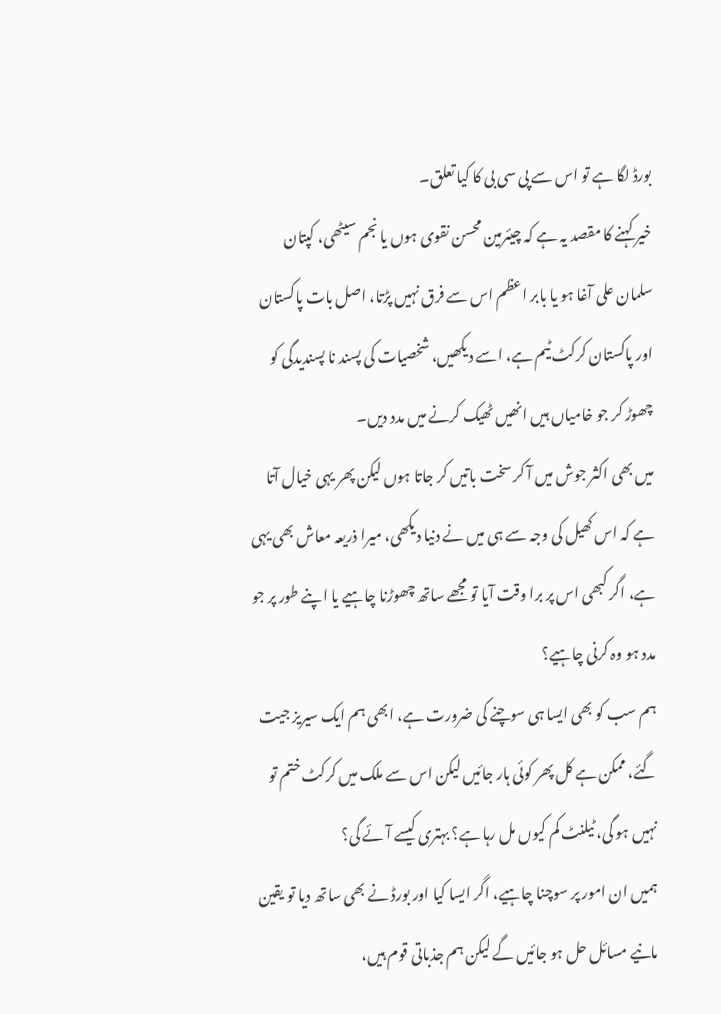بورڈ لگا ہے تو اس سے پی سی بی کا کیا تعلق۔
خیر کہنے کا مقصد یہ ہے کہ چیئرمین محسن نقوی ہوں یا نجم سیٹھی، کپتان سلمان علی آغا ہو یا بابر اعظم اس سے فرق نہیں پڑتا، اصل بات پاکستان اور پاکستان کرکٹ ٹیم ہے، اسے دیکھیں، شخصیات کی پسند نا پسندیدگی کو چھوڑ کر جو خامیاں ہیں انھیں ٹھیک کرنے میں مدد دیں۔
میں بھی اکثر جوش میں آ کر سخت باتیں کر جاتا ہوں لیکن پھر یہی خیال آتا ہے کہ اس کھیل کی وجہ سے ہی میں نے دنیا دیکھی، میرا ذریعہ معاش بھی یہی ہے، اگر کبھی اس پر برا وقت آیا تو مجھے ساتھ چھوڑنا چاہیے یا اپنے طور پر جو مدد ہو وہ کرنی چاہیے؟
ہم سب کو بھی ایسا ہی سوچنے کی ضرورت ہے، ابھی ہم ایک سیریز جیت گئے، ممکن ہے کل پھر کوئی ہار جائیں لیکن اس سے ملک میں کرکٹ ختم تو نہیں ہو گی، ٹیلنٹ کم کیوں مل رہا ہے؟ بہتری کیسے آئے گی؟
ہمیں ان امور پر سوچنا چاہیے، اگر ایسا کیا اور بورڈ نے بھی ساتھ دیا تو یقین مانیے مسائل حل ہو جائیں گے لیکن ہم جذباتی قوم ہیں،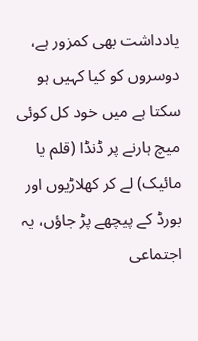یادداشت بھی کمزور ہے، دوسروں کو کیا کہیں ہو سکتا ہے میں خود کل کوئی میچ ہارنے پر ڈنڈا (قلم یا مائیک) لے کر کھلاڑیوں اور بورڈ کے پیچھے پڑ جاؤں، یہ اجتماعی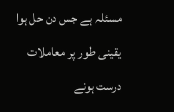مسئلہ ہے جس دن حل ہوا یقینی طور پر معاملات درست ہونے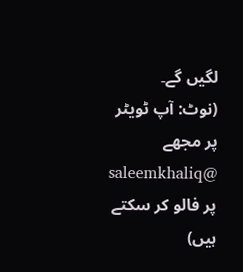لگیں گے۔
(نوٹ: آپ ٹویٹر پر مجھے @saleemkhaliq پر فالو کر سکتے ہیں)